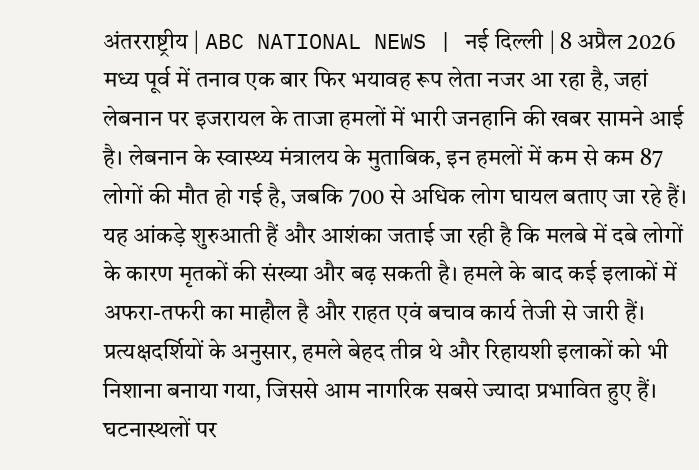अंतरराष्ट्रीय | ABC NATIONAL NEWS | नई दिल्ली | 8 अप्रैल 2026
मध्य पूर्व में तनाव एक बार फिर भयावह रूप लेता नजर आ रहा है, जहां लेबनान पर इजरायल के ताजा हमलों में भारी जनहानि की खबर सामने आई है। लेबनान के स्वास्थ्य मंत्रालय के मुताबिक, इन हमलों में कम से कम 87 लोगों की मौत हो गई है, जबकि 700 से अधिक लोग घायल बताए जा रहे हैं। यह आंकड़े शुरुआती हैं और आशंका जताई जा रही है कि मलबे में दबे लोगों के कारण मृतकों की संख्या और बढ़ सकती है। हमले के बाद कई इलाकों में अफरा-तफरी का माहौल है और राहत एवं बचाव कार्य तेजी से जारी हैं।
प्रत्यक्षदर्शियों के अनुसार, हमले बेहद तीव्र थे और रिहायशी इलाकों को भी निशाना बनाया गया, जिससे आम नागरिक सबसे ज्यादा प्रभावित हुए हैं। घटनास्थलों पर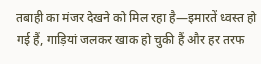तबाही का मंजर देखने को मिल रहा है—इमारतें ध्वस्त हो गई हैं, गाड़ियां जलकर खाक हो चुकी हैं और हर तरफ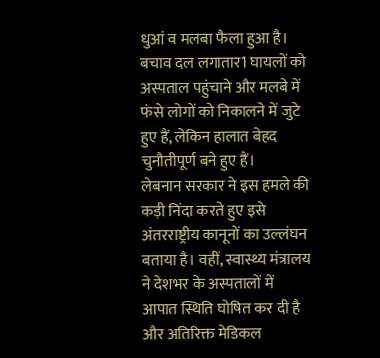धुआं व मलबा फैला हुआ है। बचाव दल लगातार1 घायलों को अस्पताल पहुंचाने और मलबे में फंसे लोगों को निकालने में जुटे हुए हैं, लेकिन हालात बेहद चुनौतीपूर्ण बने हुए हैं।
लेबनान सरकार ने इस हमले की कड़ी निंदा करते हुए इसे अंतरराष्ट्रीय कानूनों का उल्लंघन बताया है। वहीं, स्वास्थ्य मंत्रालय ने देशभर के अस्पतालों में आपात स्थिति घोषित कर दी है और अतिरिक्त मेडिकल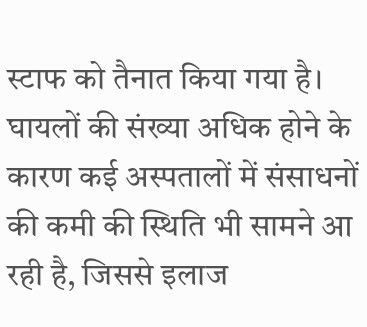स्टाफ को तैनात किया गया है। घायलों की संख्या अधिक होने के कारण कई अस्पतालों में संसाधनों की कमी की स्थिति भी सामने आ रही है, जिससे इलाज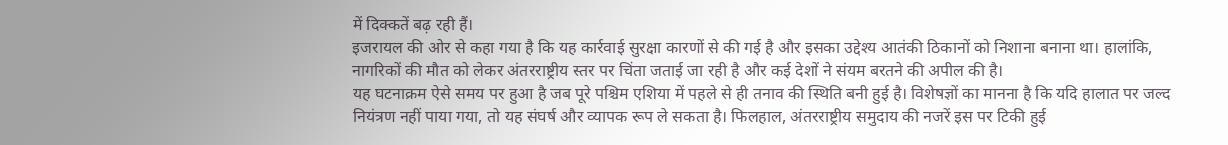में दिक्कतें बढ़ रही हैं।
इजरायल की ओर से कहा गया है कि यह कार्रवाई सुरक्षा कारणों से की गई है और इसका उद्देश्य आतंकी ठिकानों को निशाना बनाना था। हालांकि, नागरिकों की मौत को लेकर अंतरराष्ट्रीय स्तर पर चिंता जताई जा रही है और कई देशों ने संयम बरतने की अपील की है।
यह घटनाक्रम ऐसे समय पर हुआ है जब पूरे पश्चिम एशिया में पहले से ही तनाव की स्थिति बनी हुई है। विशेषज्ञों का मानना है कि यदि हालात पर जल्द नियंत्रण नहीं पाया गया, तो यह संघर्ष और व्यापक रूप ले सकता है। फिलहाल, अंतरराष्ट्रीय समुदाय की नजरें इस पर टिकी हुई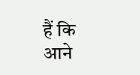हैं कि आने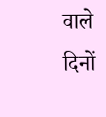वाले दिनों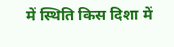में स्थिति किस दिशा में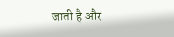जाती है और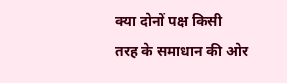क्या दोनों पक्ष किसी तरह के समाधान की ओर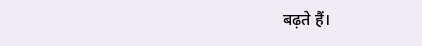बढ़ते हैं।